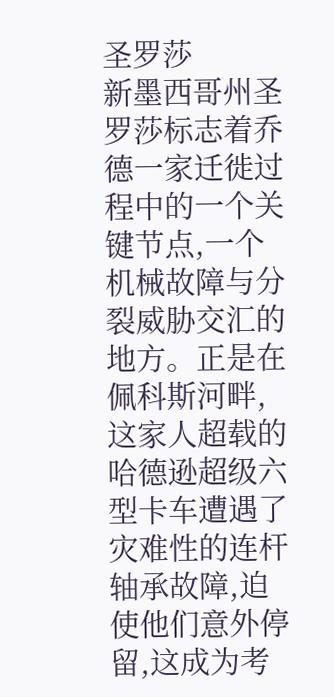圣罗莎
新墨西哥州圣罗莎标志着乔德一家迁徙过程中的一个关键节点,一个机械故障与分裂威胁交汇的地方。正是在佩科斯河畔,这家人超载的哈德逊超级六型卡车遭遇了灾难性的连杆轴承故障,迫使他们意外停留,这成为考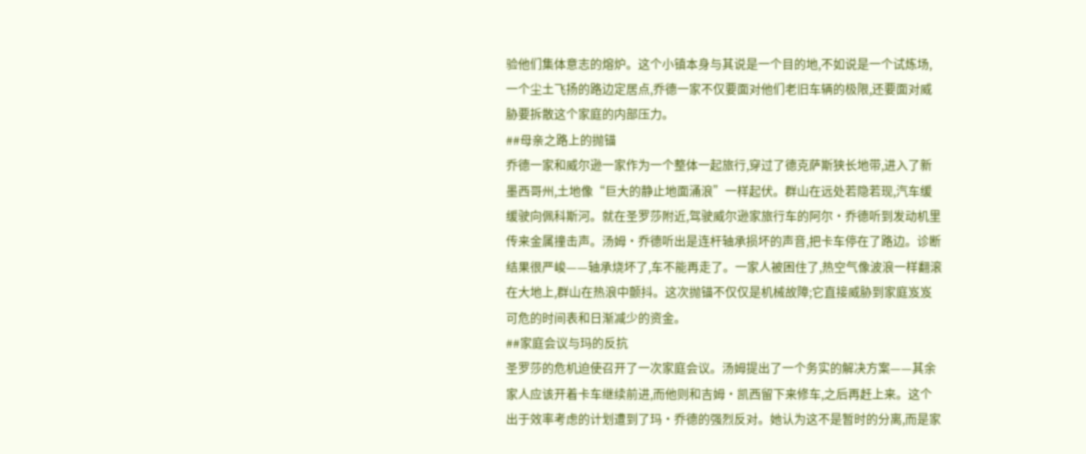验他们集体意志的熔炉。这个小镇本身与其说是一个目的地,不如说是一个试炼场,一个尘土飞扬的路边定居点,乔德一家不仅要面对他们老旧车辆的极限,还要面对威胁要拆散这个家庭的内部压力。
##母亲之路上的抛锚
乔德一家和威尔逊一家作为一个整体一起旅行,穿过了德克萨斯狭长地带,进入了新墨西哥州,土地像“巨大的静止地面涌浪”一样起伏。群山在远处若隐若现,汽车缓缓驶向佩科斯河。就在圣罗莎附近,驾驶威尔逊家旅行车的阿尔·乔德听到发动机里传来金属撞击声。汤姆·乔德听出是连杆轴承损坏的声音,把卡车停在了路边。诊断结果很严峻——轴承烧坏了,车不能再走了。一家人被困住了,热空气像波浪一样翻滚在大地上,群山在热浪中颤抖。这次抛锚不仅仅是机械故障;它直接威胁到家庭岌岌可危的时间表和日渐减少的资金。
##家庭会议与玛的反抗
圣罗莎的危机迫使召开了一次家庭会议。汤姆提出了一个务实的解决方案——其余家人应该开着卡车继续前进,而他则和吉姆·凯西留下来修车,之后再赶上来。这个出于效率考虑的计划遭到了玛·乔德的强烈反对。她认为这不是暂时的分离,而是家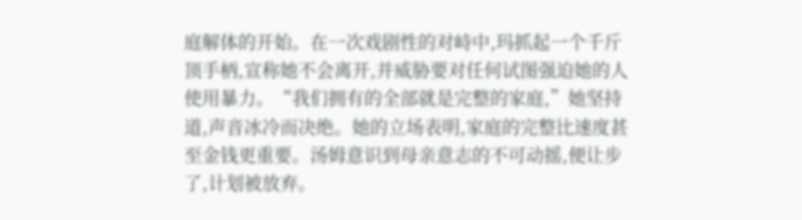庭解体的开始。在一次戏剧性的对峙中,玛抓起一个千斤顶手柄,宣称她不会离开,并威胁要对任何试图强迫她的人使用暴力。“我们拥有的全部就是完整的家庭,”她坚持道,声音冰冷而决绝。她的立场表明,家庭的完整比速度甚至金钱更重要。汤姆意识到母亲意志的不可动摇,便让步了,计划被放弃。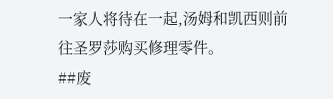一家人将待在一起,汤姆和凯西则前往圣罗莎购买修理零件。
##废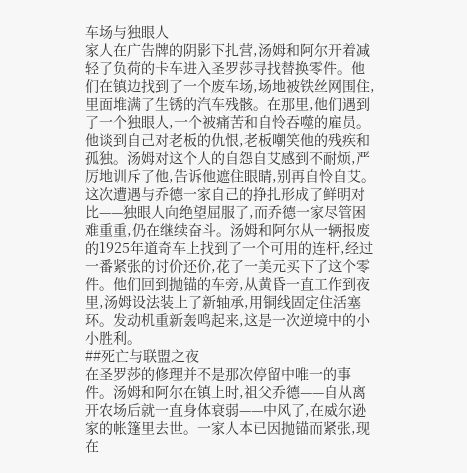车场与独眼人
家人在广告牌的阴影下扎营,汤姆和阿尔开着减轻了负荷的卡车进入圣罗莎寻找替换零件。他们在镇边找到了一个废车场,场地被铁丝网围住,里面堆满了生锈的汽车残骸。在那里,他们遇到了一个独眼人,一个被痛苦和自怜吞噬的雇员。他谈到自己对老板的仇恨,老板嘲笑他的残疾和孤独。汤姆对这个人的自怨自艾感到不耐烦,严厉地训斥了他,告诉他遮住眼睛,别再自怜自艾。这次遭遇与乔德一家自己的挣扎形成了鲜明对比——独眼人向绝望屈服了,而乔德一家尽管困难重重,仍在继续奋斗。汤姆和阿尔从一辆报废的1925年道奇车上找到了一个可用的连杆,经过一番紧张的讨价还价,花了一美元买下了这个零件。他们回到抛锚的车旁,从黄昏一直工作到夜里,汤姆设法装上了新轴承,用铜线固定住活塞环。发动机重新轰鸣起来,这是一次逆境中的小小胜利。
##死亡与联盟之夜
在圣罗莎的修理并不是那次停留中唯一的事件。汤姆和阿尔在镇上时,祖父乔德——自从离开农场后就一直身体衰弱——中风了,在威尔逊家的帐篷里去世。一家人本已因抛锚而紧张,现在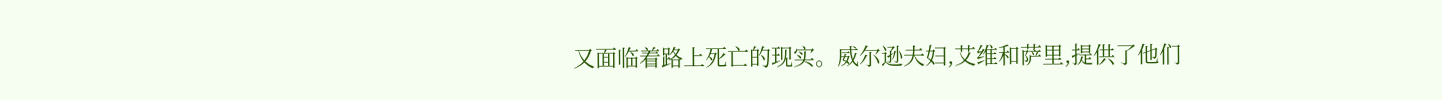又面临着路上死亡的现实。威尔逊夫妇,艾维和萨里,提供了他们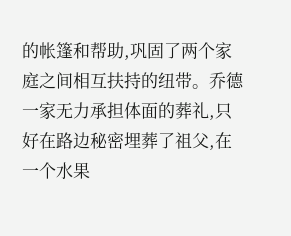的帐篷和帮助,巩固了两个家庭之间相互扶持的纽带。乔德一家无力承担体面的葬礼,只好在路边秘密埋葬了祖父,在一个水果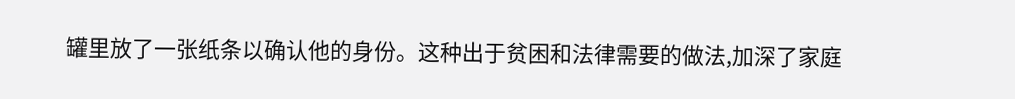罐里放了一张纸条以确认他的身份。这种出于贫困和法律需要的做法,加深了家庭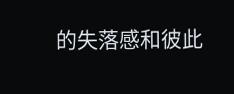的失落感和彼此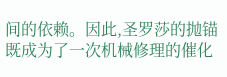间的依赖。因此,圣罗莎的抛锚既成为了一次机械修理的催化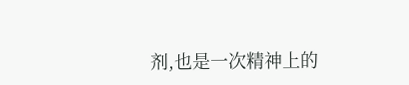剂,也是一次精神上的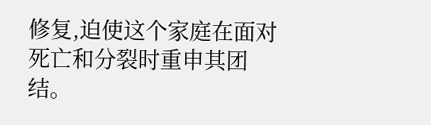修复,迫使这个家庭在面对死亡和分裂时重申其团结。